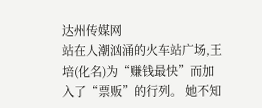达州传媒网
站在人潮汹涌的火车站广场,王培(化名)为“赚钱最快”而加入了“票贩”的行列。 她不知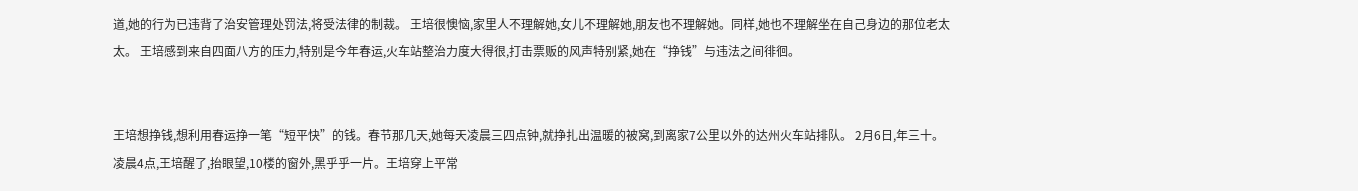道,她的行为已违背了治安管理处罚法,将受法律的制裁。 王培很懊恼,家里人不理解她,女儿不理解她,朋友也不理解她。同样,她也不理解坐在自己身边的那位老太太。 王培感到来自四面八方的压力,特别是今年春运,火车站整治力度大得很,打击票贩的风声特别紧,她在“挣钱”与违法之间徘徊。


王培想挣钱,想利用春运挣一笔“短平快”的钱。春节那几天,她每天凌晨三四点钟,就挣扎出温暖的被窝,到离家7公里以外的达州火车站排队。 2月6日,年三十。凌晨4点,王培醒了,抬眼望,10楼的窗外,黑乎乎一片。王培穿上平常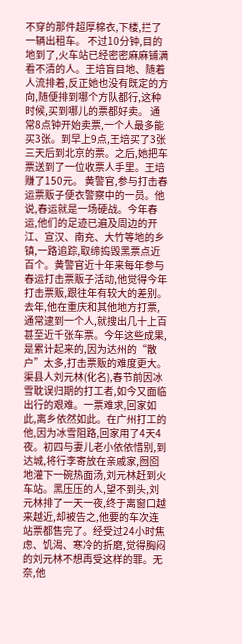不穿的那件超厚棉衣,下楼,拦了一辆出租车。 不过10分钟,目的地到了,火车站已经密密麻麻铺满看不清的人。王培盲目地、随着人流排着,反正她也没有既定的方向,随便排到哪个方队都行,这种时候,买到哪儿的票都好卖。 通常8点钟开始卖票,一个人最多能买3张。到早上9点,王培买了3张三天后到北京的票。之后,她把车票送到了一位收票人手里。王培赚了150元。 黄警官,参与打击春运票贩子便衣警察中的一员。他说,春运就是一场硬战。今年春运,他们的足迹已遍及周边的开江、宣汉、南充、大竹等地的乡镇,一路追踪,取缔捣毁黑票点近百个。黄警官近十年来每年参与春运打击票贩子活动,他觉得今年打击票贩,跟往年有较大的差别。去年,他在重庆和其他地方打票,通常逮到一个人,就搜出几十上百甚至近千张车票。今年这些成果,是累计起来的,因为达州的“散户”太多,打击票贩的难度更大。 渠县人刘元林(化名),春节前因冰雪耽误归期的打工者,如今又面临出行的艰难。一票难求,回家如此,离乡依然如此。在广州打工的他,因为冰雪阻路,回家用了4天4夜。初四与妻儿老小依依惜别,到达城,将行李寄放在亲戚家,囫囵地灌下一碗热面汤,刘元林赶到火车站。黑压压的人,望不到头,刘元林排了一天一夜,终于离窗口越来越近,却被告之,他要的车次连站票都售完了。经受过24小时焦虑、饥渴、寒冷的折磨,觉得胸闷的刘元林不想再受这样的罪。无奈,他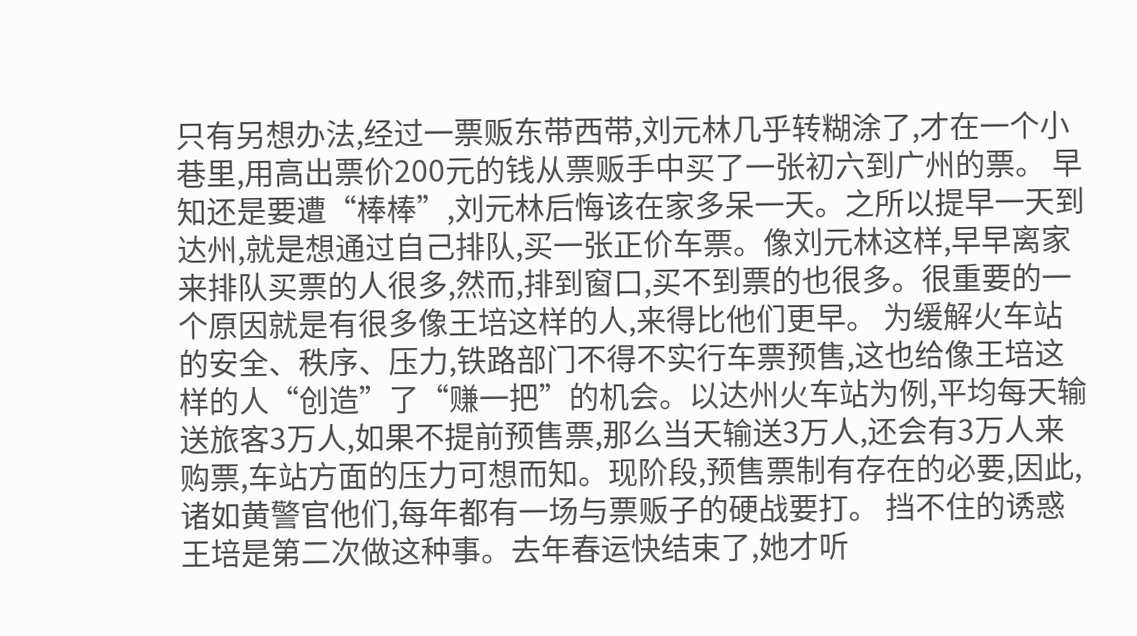只有另想办法,经过一票贩东带西带,刘元林几乎转糊涂了,才在一个小巷里,用高出票价200元的钱从票贩手中买了一张初六到广州的票。 早知还是要遭“棒棒”,刘元林后悔该在家多呆一天。之所以提早一天到达州,就是想通过自己排队,买一张正价车票。像刘元林这样,早早离家来排队买票的人很多,然而,排到窗口,买不到票的也很多。很重要的一个原因就是有很多像王培这样的人,来得比他们更早。 为缓解火车站的安全、秩序、压力,铁路部门不得不实行车票预售,这也给像王培这样的人“创造”了“赚一把”的机会。以达州火车站为例,平均每天输送旅客3万人,如果不提前预售票,那么当天输送3万人,还会有3万人来购票,车站方面的压力可想而知。现阶段,预售票制有存在的必要,因此,诸如黄警官他们,每年都有一场与票贩子的硬战要打。 挡不住的诱惑 王培是第二次做这种事。去年春运快结束了,她才听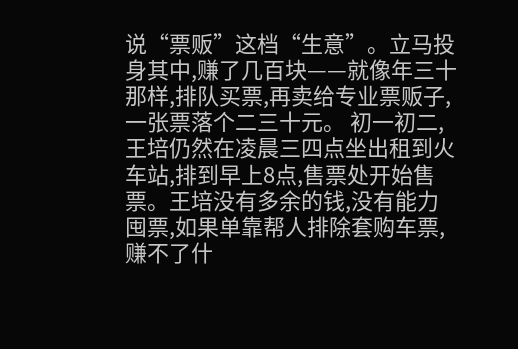说“票贩”这档“生意”。立马投身其中,赚了几百块——就像年三十那样,排队买票,再卖给专业票贩子,一张票落个二三十元。 初一初二,王培仍然在凌晨三四点坐出租到火车站,排到早上8点,售票处开始售票。王培没有多余的钱,没有能力囤票,如果单靠帮人排除套购车票,赚不了什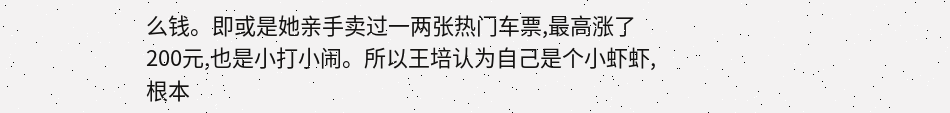么钱。即或是她亲手卖过一两张热门车票,最高涨了200元,也是小打小闹。所以王培认为自己是个小虾虾,根本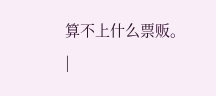算不上什么票贩。
|